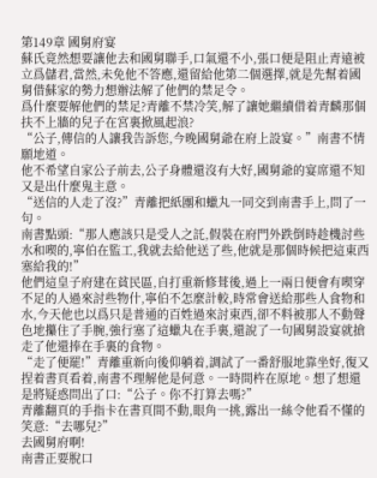第149章 國舅府宴
蘇氏竟然想要讓他去和國舅聯手,口氣還不小,張口便是阻止青遠被立爲儲君,當然,未免他不答應,還留給他第二個選擇,就是先幫着國舅借蘇家的勢力想辦法解了他們的禁足令。
爲什麼要解他們的禁足?青離不禁冷笑,解了讓她繼續借着青麟那個扶不上牆的兒子在宮裏掀風起浪?
“公子,傳信的人讓我告訴您,今晚國舅爺在府上設宴。”南書不情願地道。
他不希望自家公子前去,公子身體還沒有大好,國舅爺的宴席還不知又是出什麼鬼主意。
“送信的人走了沒?”青離把紙團和蠟丸一同交到南書手上,問了一句。
南書點頭:“那人應該只是受人之託,假裝在府門外跌倒時趁機討些水和喫的,寧伯在監工,我就去給他送了些,他就是那個時候把這東西塞給我的!”
他們這皇子府建在貧民區,自打重新修葺後,過上一兩日便會有喫穿不足的人過來討些物什,寧伯不怎麼計較,時常會送給那些人食物和水,今天他也以爲只是普通的百姓過來討東西,卻不料被那人不動聲色地攥住了手腕,強行塞了這蠟丸在手裏,還說了一句國舅設宴就搶走了他還捧在手裏的食物。
“走了便罷!”青離重新向後仰躺着,調試了一番舒服地靠坐好,復又捏着書頁看着,南書不理解他是何意。一時間杵在原地。想了想還是將疑惑問出了口:“公子。你不打算去嗎?”
青離翻頁的手指卡在書頁間不動,眼角一挑,露出一絲令他看不懂的笑意:“去哪兒?”
去國舅府啊!
南書正要脫口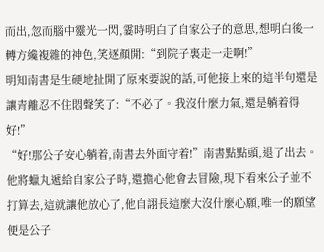而出,忽而腦中靈光一閃,霎時明白了自家公子的意思,想明白後一轉方纔複雜的神色,笑逐顏開:“到院子裏走一走啊!”
明知南書是生硬地扯開了原來要說的話,可他接上來的這半句還是讓青離忍不住悶聲笑了:“不必了。我沒什麼力氣,還是躺着得好!”
“好!那公子安心躺着,南書去外面守着!”南書點點頭,退了出去。
他將蠟丸遞給自家公子時,還擔心他會去冒險,現下看來公子並不打算去,這就讓他放心了,他自詡長這麼大沒什麼心願,唯一的願望便是公子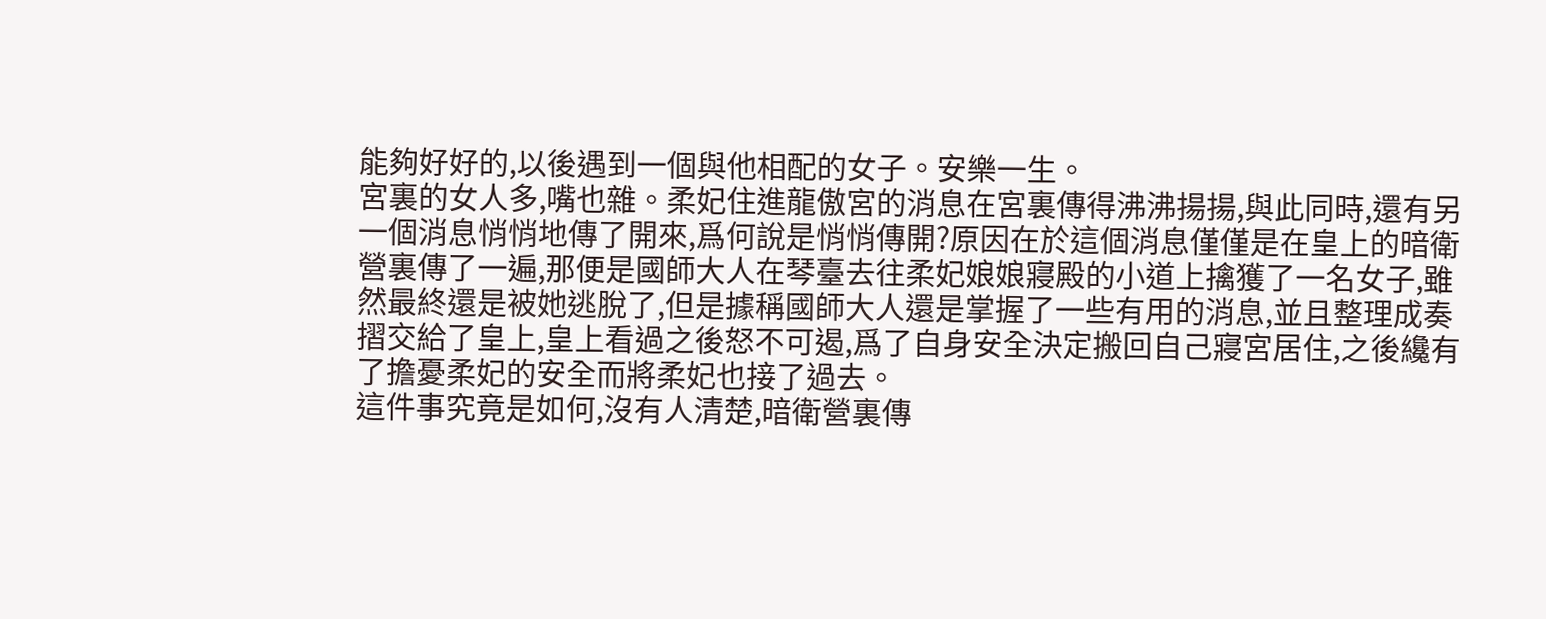能夠好好的,以後遇到一個與他相配的女子。安樂一生。
宮裏的女人多,嘴也雜。柔妃住進龍傲宮的消息在宮裏傳得沸沸揚揚,與此同時,還有另一個消息悄悄地傳了開來,爲何說是悄悄傳開?原因在於這個消息僅僅是在皇上的暗衛營裏傳了一遍,那便是國師大人在琴臺去往柔妃娘娘寢殿的小道上擒獲了一名女子,雖然最終還是被她逃脫了,但是據稱國師大人還是掌握了一些有用的消息,並且整理成奏摺交給了皇上,皇上看過之後怒不可遏,爲了自身安全決定搬回自己寢宮居住,之後纔有了擔憂柔妃的安全而將柔妃也接了過去。
這件事究竟是如何,沒有人清楚,暗衛營裏傳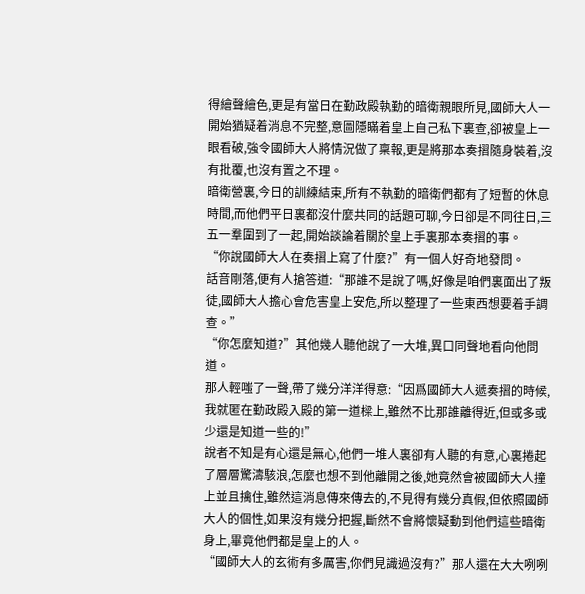得繪聲繪色,更是有當日在勤政殿執勤的暗衛親眼所見,國師大人一開始猶疑着消息不完整,意圖隱瞞着皇上自己私下裏查,卻被皇上一眼看破,強令國師大人將情況做了稟報,更是將那本奏摺隨身裝着,沒有批覆,也沒有置之不理。
暗衛營裏,今日的訓練結束,所有不執勤的暗衛們都有了短暫的休息時間,而他們平日裏都沒什麼共同的話題可聊,今日卻是不同往日,三五一羣圍到了一起,開始談論着關於皇上手裏那本奏摺的事。
“你說國師大人在奏摺上寫了什麼?”有一個人好奇地發問。
話音剛落,便有人搶答道:“那誰不是說了嗎,好像是咱們裏面出了叛徒,國師大人擔心會危害皇上安危,所以整理了一些東西想要着手調查。”
“你怎麼知道?”其他幾人聽他說了一大堆,異口同聲地看向他問道。
那人輕嗤了一聲,帶了幾分洋洋得意:“因爲國師大人遞奏摺的時候,我就匿在勤政殿入殿的第一道樑上,雖然不比那誰離得近,但或多或少還是知道一些的!”
說者不知是有心還是無心,他們一堆人裏卻有人聽的有意,心裏捲起了層層驚濤駭浪,怎麼也想不到他離開之後,她竟然會被國師大人撞上並且擒住,雖然這消息傳來傳去的,不見得有幾分真假,但依照國師大人的個性,如果沒有幾分把握,斷然不會將懷疑動到他們這些暗衛身上,畢竟他們都是皇上的人。
“國師大人的玄術有多厲害,你們見識過沒有?”那人還在大大咧咧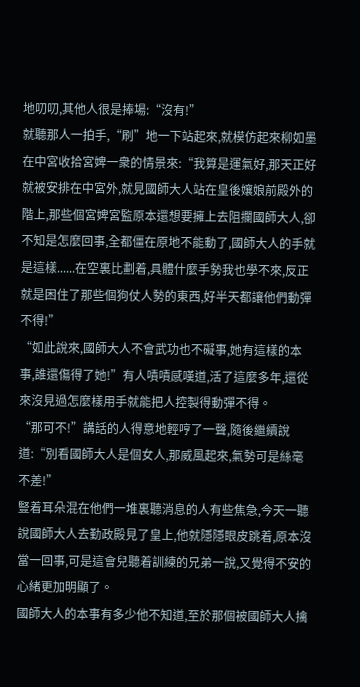地叨叨,其他人很是捧場:“沒有!”
就聽那人一拍手,“刷”地一下站起來,就模仿起來柳如墨在中宮收拾宮婢一衆的情景來:“我算是運氣好,那天正好就被安排在中宮外,就見國師大人站在皇後孃娘前殿外的階上,那些個宮婢宮監原本還想要擁上去阻攔國師大人,卻不知是怎麼回事,全都僵在原地不能動了,國師大人的手就是這樣......在空裏比劃着,具體什麼手勢我也學不來,反正就是困住了那些個狗仗人勢的東西,好半天都讓他們動彈不得!”
“如此說來,國師大人不會武功也不礙事,她有這樣的本事,誰還傷得了她!”有人嘖嘖感嘆道,活了這麼多年,還從來沒見過怎麼樣用手就能把人控製得動彈不得。
“那可不!”講話的人得意地輕哼了一聲,隨後繼續說道:“別看國師大人是個女人,那威風起來,氣勢可是絲毫不差!”
豎着耳朵混在他們一堆裏聽消息的人有些焦急,今天一聽說國師大人去勤政殿見了皇上,他就隱隱眼皮跳着,原本沒當一回事,可是這會兒聽着訓練的兄弟一說,又覺得不安的心緒更加明顯了。
國師大人的本事有多少他不知道,至於那個被國師大人擒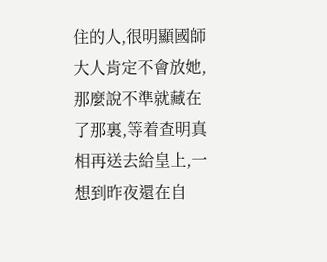住的人,很明顯國師大人肯定不會放她,那麼說不準就藏在了那裏,等着查明真相再送去給皇上,一想到昨夜還在自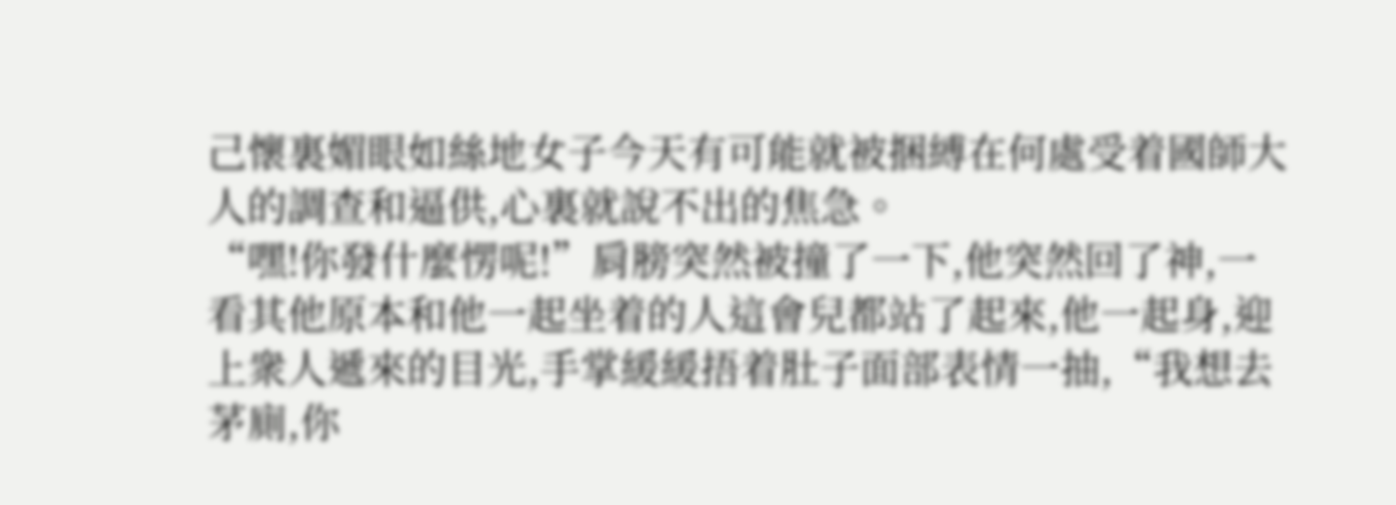己懷裏媚眼如絲地女子今天有可能就被捆縛在何處受着國師大人的調查和逼供,心裏就說不出的焦急。
“嘿!你發什麼愣呢!”肩膀突然被撞了一下,他突然回了神,一看其他原本和他一起坐着的人這會兒都站了起來,他一起身,迎上衆人遞來的目光,手掌緩緩捂着肚子面部表情一抽,“我想去茅廁,你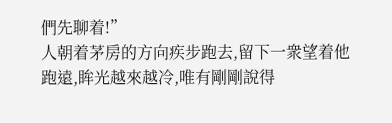們先聊着!”
人朝着茅房的方向疾步跑去,留下一衆望着他跑遠,眸光越來越冷,唯有剛剛說得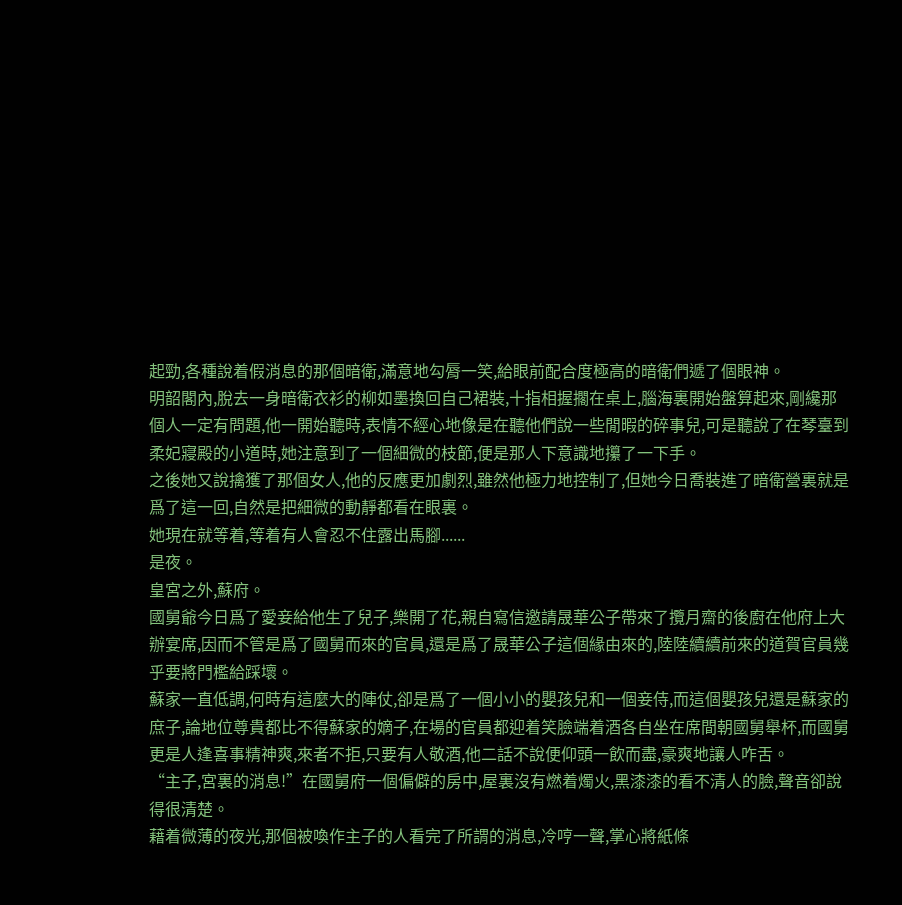起勁,各種說着假消息的那個暗衛,滿意地勾脣一笑,給眼前配合度極高的暗衛們遞了個眼神。
明韶閣內,脫去一身暗衛衣衫的柳如墨換回自己裙裝,十指相握擱在桌上,腦海裏開始盤算起來,剛纔那個人一定有問題,他一開始聽時,表情不經心地像是在聽他們說一些閒暇的碎事兒,可是聽說了在琴臺到柔妃寢殿的小道時,她注意到了一個細微的枝節,便是那人下意識地攥了一下手。
之後她又說擒獲了那個女人,他的反應更加劇烈,雖然他極力地控制了,但她今日喬裝進了暗衛營裏就是爲了這一回,自然是把細微的動靜都看在眼裏。
她現在就等着,等着有人會忍不住露出馬腳......
是夜。
皇宮之外,蘇府。
國舅爺今日爲了愛妾給他生了兒子,樂開了花,親自寫信邀請晟華公子帶來了攬月齋的後廚在他府上大辦宴席,因而不管是爲了國舅而來的官員,還是爲了晟華公子這個緣由來的,陸陸續續前來的道賀官員幾乎要將門檻給踩壞。
蘇家一直低調,何時有這麼大的陣仗,卻是爲了一個小小的嬰孩兒和一個妾侍,而這個嬰孩兒還是蘇家的庶子,論地位尊貴都比不得蘇家的嫡子,在場的官員都迎着笑臉端着酒各自坐在席間朝國舅舉杯,而國舅更是人逢喜事精神爽,來者不拒,只要有人敬酒,他二話不說便仰頭一飲而盡,豪爽地讓人咋舌。
“主子,宮裏的消息!”在國舅府一個偏僻的房中,屋裏沒有燃着燭火,黑漆漆的看不清人的臉,聲音卻說得很清楚。
藉着微薄的夜光,那個被喚作主子的人看完了所謂的消息,冷哼一聲,掌心將紙條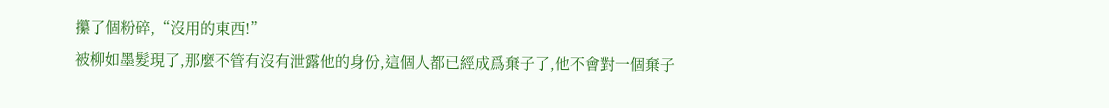攥了個粉碎,“沒用的東西!”
被柳如墨髮現了,那麼不管有沒有泄露他的身份,這個人都已經成爲棄子了,他不會對一個棄子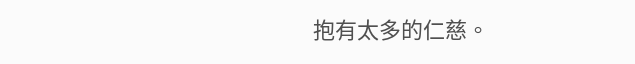抱有太多的仁慈。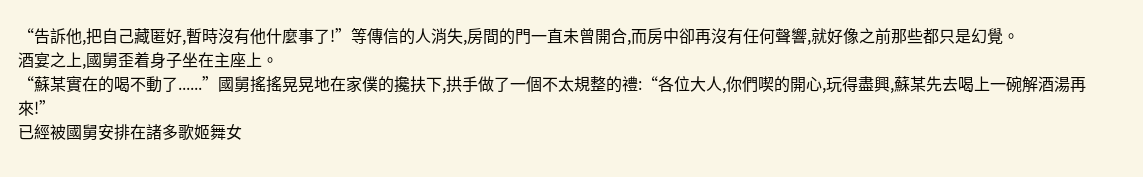“告訴他,把自己藏匿好,暫時沒有他什麼事了!”等傳信的人消失,房間的門一直未曾開合,而房中卻再沒有任何聲響,就好像之前那些都只是幻覺。
酒宴之上,國舅歪着身子坐在主座上。
“蘇某實在的喝不動了......”國舅搖搖晃晃地在家僕的攙扶下,拱手做了一個不太規整的禮:“各位大人,你們喫的開心,玩得盡興,蘇某先去喝上一碗解酒湯再來!”
已經被國舅安排在諸多歌姬舞女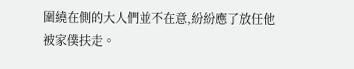圍繞在側的大人們並不在意,紛紛應了放任他被家僕扶走。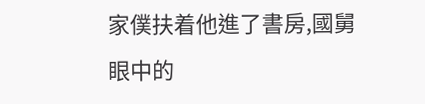家僕扶着他進了書房,國舅眼中的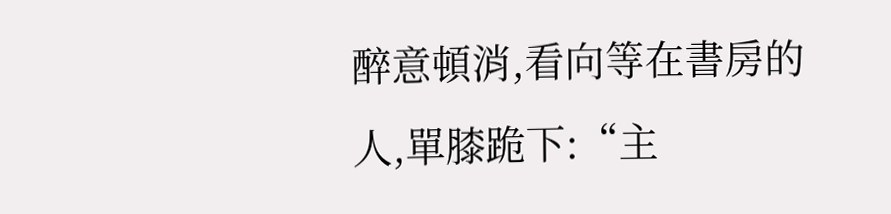醉意頓消,看向等在書房的人,單膝跪下:“主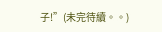子!”(未完待續。。)